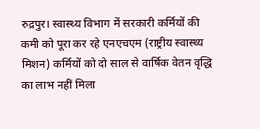रुद्रपुर। स्वास्थ्य विभाग में सरकारी कर्मियों की कमी को पूरा कर रहे एनएचएम (राष्ट्रीय स्वास्थ्य मिशन) कर्मियों को दो साल से वार्षिक वेतन वृद्धि का लाभ नहीं मिला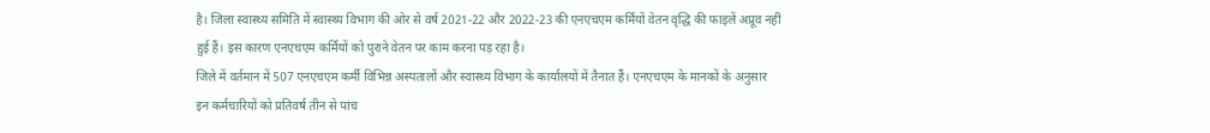है। जिला स्वास्थ्य समिति में स्वास्थ्य विभाग की ओर से वर्ष 2021-22 और 2022-23 की एनएचएम कर्मियों वेतन वृद्धि की फाइलें अप्रूव नहीं हुई हैं। इस कारण एनएचएम कर्मियों को पुराने वेतन पर काम करना पड़ रहा है।
जिले में वर्तमान में 507 एनएचएम कर्मी विभिन्न अस्पतालों और स्वास्थ्य विभाग के कार्यालयों में तैनात हैं। एनएचएम के मानकों के अनुसार इन कर्मचारियों को प्रतिवर्ष तीन से पांच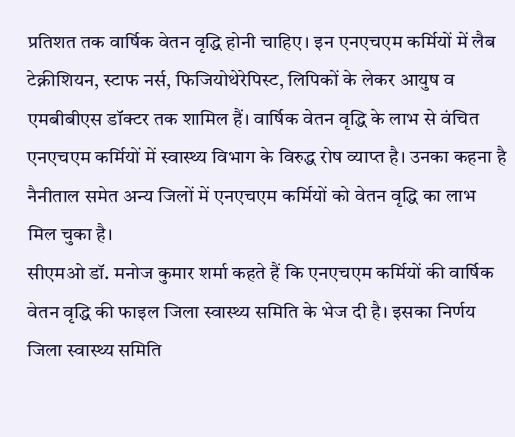प्रतिशत तक वार्षिक वेतन वृद्धि होनी चाहिए। इन एनएचएम कर्मियों में लैब टेक्नीशियन, स्टाफ नर्स, फिजियोथेरेपिस्ट, लिपिकों के लेकर आयुष व एमबीबीएस डॉक्टर तक शामिल हैं। वार्षिक वेतन वृद्धि के लाभ से वंचित एनएचएम कर्मियों में स्वास्थ्य विभाग के विरुद्ध रोष व्याप्त है। उनका कहना है नैनीताल समेत अन्य जिलों में एनएचएम कर्मियों को वेतन वृद्धि का लाभ मिल चुका है।
सीएमओ डॉ. मनोज कुमार शर्मा कहते हैं कि एनएचएम कर्मियों की वार्षिक वेतन वृद्धि की फाइल जिला स्वास्थ्य समिति के भेज दी है। इसका निर्णय जिला स्वास्थ्य समिति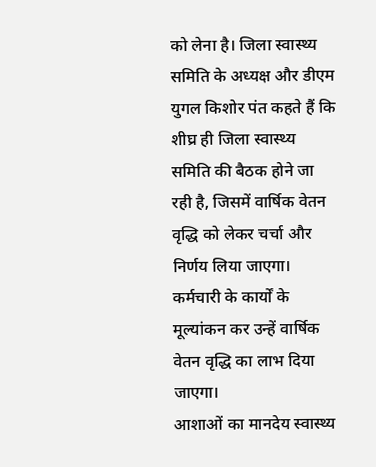को लेना है। जिला स्वास्थ्य समिति के अध्यक्ष और डीएम युगल किशोर पंत कहते हैं कि शीघ्र ही जिला स्वास्थ्य समिति की बैठक होने जा रही है, जिसमें वार्षिक वेतन वृद्धि को लेकर चर्चा और निर्णय लिया जाएगा। कर्मचारी के कार्यों के मूल्यांकन कर उन्हें वार्षिक वेतन वृद्धि का लाभ दिया जाएगा।
आशाओं का मानदेय स्वास्थ्य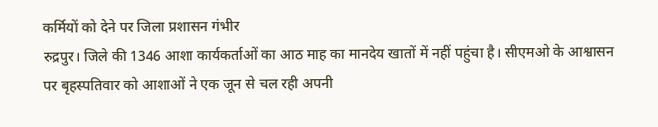कर्मियों को देने पर जिला प्रशासन गंभीर
रुद्रपुर। जिले की 1346 आशा कार्यकर्ताओं का आठ माह का मानदेय खातों में नहीं पहुंचा है। सीएमओ के आश्वासन पर बृहस्पतिवार को आशाओं ने एक जून से चल रही अपनी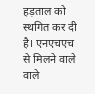हड़ताल को स्थगित कर दी है। एनएचएच से मिलने वाले वाले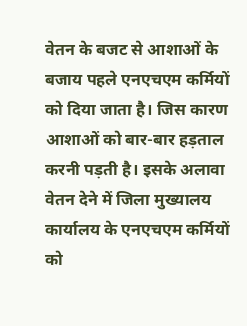वेतन के बजट से आशाओं के बजाय पहले एनएचएम कर्मियों को दिया जाता है। जिस कारण आशाओं को बार-बार हड़ताल करनी पड़ती है। इसके अलावा वेतन देने में जिला मुख्यालय कार्यालय के एनएचएम कर्मियों को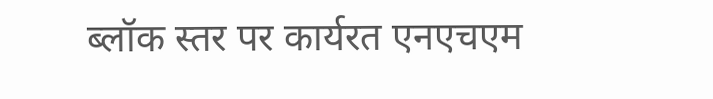ब्लॉक स्तर पर कार्यरत एनएचएम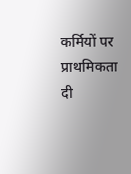कर्मियों पर प्राथमिकता दी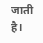जाती है।